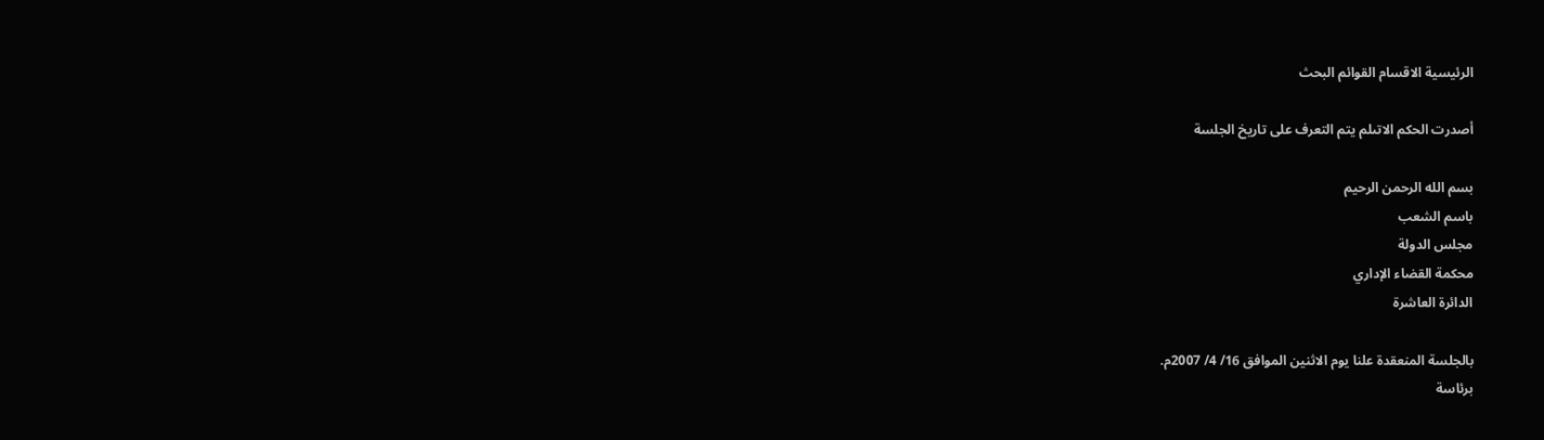الرئيسية الاقسام القوائم البحث

أصدرت الحكم الاتىلم يتم التعرف على تاريخ الجلسة

بسم الله الرحمن الرحيم
باسم الشعب
مجلس الدولة
محكمة القضاء الإداري
الدائرة العاشرة

بالجلسة المنعقدة علنا يوم الاثنين الموافق 16/ 4/ 2007م.
برئاسة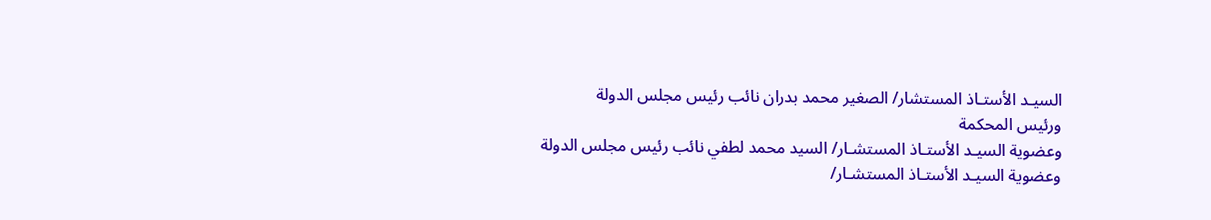السيـد الأستـاذ المستشار/ الصغير محمد بدران نائب رئيس مجلس الدولة
ورئيس المحكمة
وعضوية السيـد الأستـاذ المستشـار/ السيد محمد لطفي نائب رئيس مجلس الدولة
وعضوية السيـد الأستـاذ المستشـار/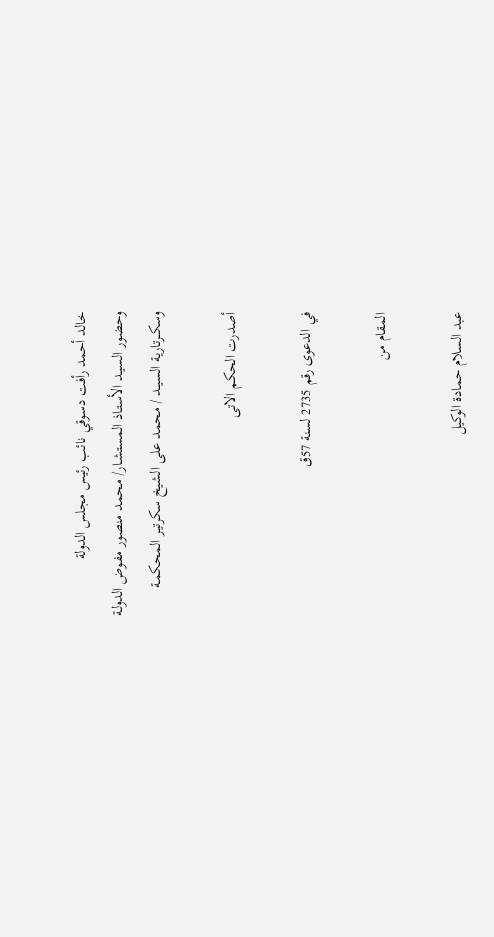خالد أحمد رأفت دسوقي نائب رئيس مجلس الدولة
وحضور السيـد الأستـاذ المستشـار/ محمد منصور مفـوض الدولـة
وسكــرتارية السيــد / محمد على الشيخ سكرتيـر المحكمـة

أصدرت الحكم الاتى

في الدعوى رقم 2735 لسنة 57ق

المقام من

عبد السلام حمادة الوكيل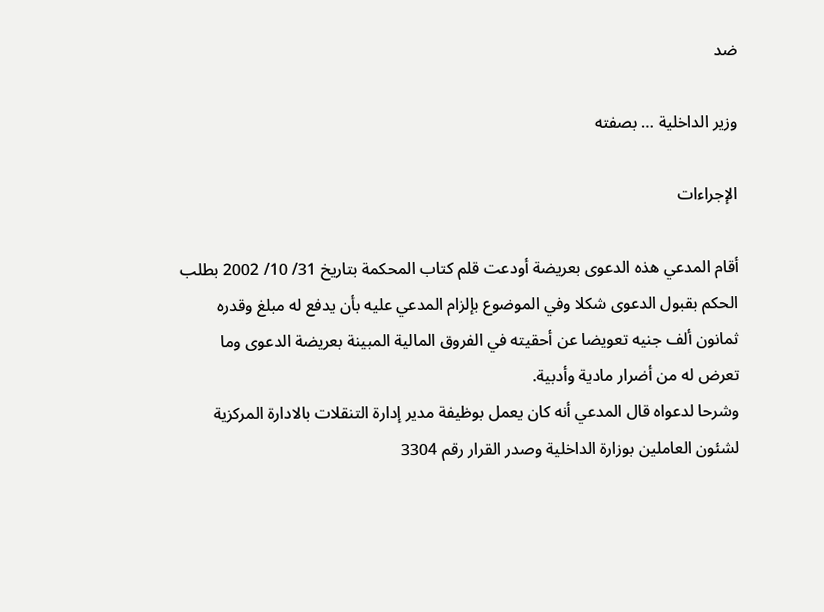ضد

وزير الداخلية … بصفته

الإجراءات

أقام المدعي هذه الدعوى بعريضة أودعت قلم كتاب المحكمة بتاريخ 31/ 10/ 2002 بطلب الحكم بقبول الدعوى شكلا وفي الموضوع بإلزام المدعي عليه بأن يدفع له مبلغ وقدره ثمانون ألف جنيه تعويضا عن أحقيته في الفروق المالية المبينة بعريضة الدعوى وما تعرض له من أضرار مادية وأدبية.
وشرحا لدعواه قال المدعي أنه كان يعمل بوظيفة مدير إدارة التنقلات بالادارة المركزية لشئون العاملين بوزارة الداخلية وصدر القرار رقم 3304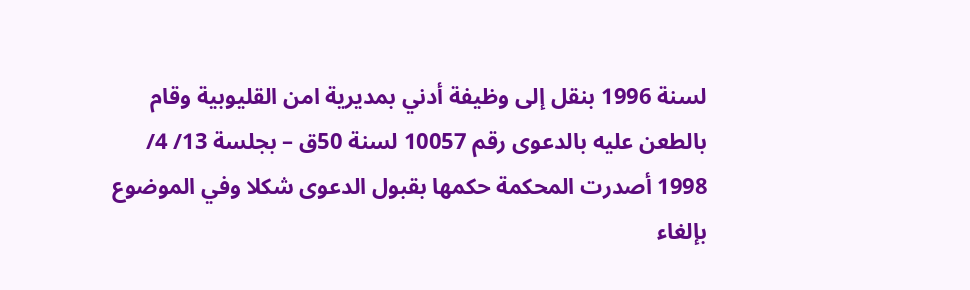لسنة 1996 بنقل إلى وظيفة أدني بمديرية امن القليوبية وقام بالطعن عليه بالدعوى رقم 10057 لسنة 50ق – بجلسة 13/ 4/ 1998 أصدرت المحكمة حكمها بقبول الدعوى شكلا وفي الموضوع بإلغاء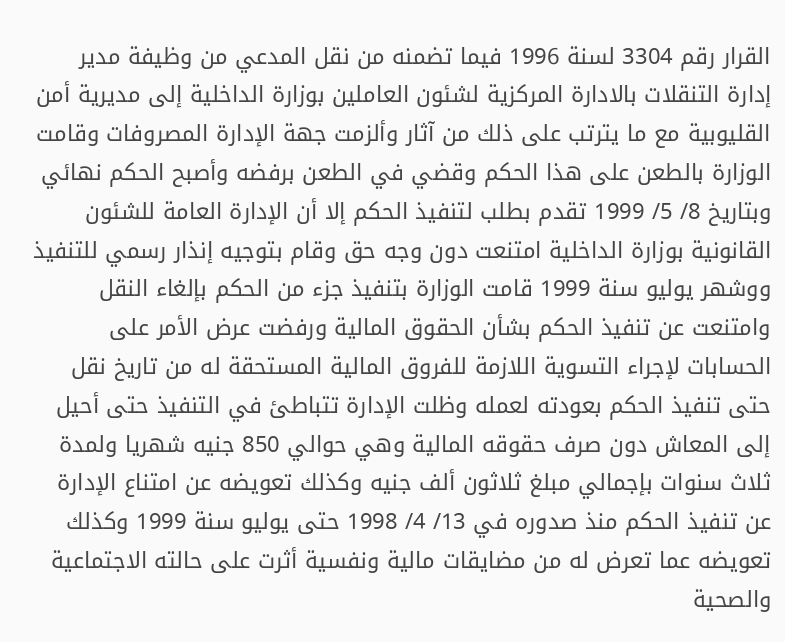القرار رقم 3304 لسنة 1996 فيما تضمنه من نقل المدعي من وظيفة مدير إدارة التنقلات بالادارة المركزية لشئون العاملين بوزارة الداخلية إلى مديرية أمن القليوبية مع ما يترتب على ذلك من آثار وألزمت جهة الإدارة المصروفات وقامت الوزارة بالطعن على هذا الحكم وقضي في الطعن برفضه وأصبح الحكم نهائي وبتاريخ 8/ 5/ 1999 تقدم بطلب لتنفيذ الحكم إلا أن الإدارة العامة للشئون القانونية بوزارة الداخلية امتنعت دون وجه حق وقام بتوجيه إنذار رسمي للتنفيذ ووشهر يوليو سنة 1999 قامت الوزارة بتنفيذ جزء من الحكم بإلغاء النقل وامتنعت عن تنفيذ الحكم بشأن الحقوق المالية ورفضت عرض الأمر على الحسابات لإجراء التسوية اللازمة للفروق المالية المستحقة له من تاريخ نقل حتى تنفيذ الحكم بعودته لعمله وظلت الإدارة تتباطئ في التنفيذ حتى أحيل إلى المعاش دون صرف حقوقه المالية وهي حوالي 850 جنيه شهريا ولمدة ثلاث سنوات بإجمالي مبلغ ثلاثون ألف جنيه وكذلك تعويضه عن امتناع الإدارة عن تنفيذ الحكم منذ صدوره في 13/ 4/ 1998 حتى يوليو سنة 1999 وكذلك تعويضه عما تعرض له من مضايقات مالية ونفسية أثرت على حالته الاجتماعية والصحية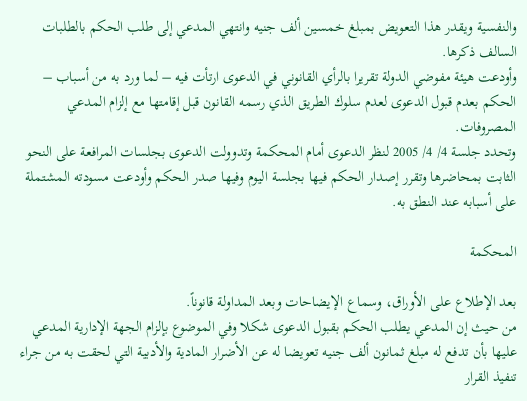والنفسية ويقدر هذا التعويض بمبلغ خمسين ألف جنيه وانتهي المدعي إلى طلب الحكم بالطلبات السالف ذكرها.
وأودعت هيئة مفوضي الدولة تقريرا بالرأي القانوني في الدعوى ارتأت فيه – لما ورد به من أسباب – الحكم بعدم قبول الدعوى لعدم سلوك الطريق الذي رسمه القانون قبل إقامتها مع إلزام المدعي المصروفات.
وتحدد جلسة 4/ 4/ 2005 لنظر الدعوى أمام المحكمة وتدوولت الدعوى بجلسات المرافعة على النحو الثابت بمحاضرها وتقرر إصدار الحكم فيها بجلسة اليوم وفيها صدر الحكم وأودعت مسودته المشتملة على أسبابه عند النطق به.

المحكمة

بعد الإطلاع على الأوراق، وسماع الإيضاحات وبعد المداولة قانوناً.
من حيث إن المدعي يطلب الحكم بقبول الدعوى شكلا وفي الموضوع بإلزام الجهة الإدارية المدعي عليها بأن تدفع له مبلغ ثمانون ألف جنيه تعويضا له عن الأضرار المادية والأدبية التي لحقت به من جراء تنفيذ القرار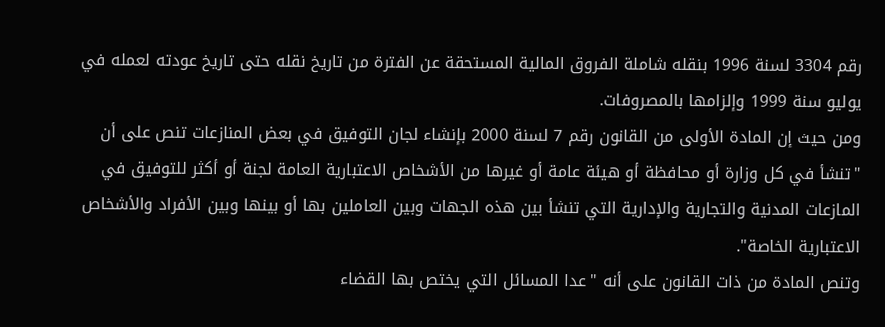رقم 3304 لسنة 1996 بنقله شاملة الفروق المالية المستحقة عن الفترة من تاريخ نقله حتى تاريخ عودته لعمله في يوليو سنة 1999 وإلزامها بالمصروفات.
ومن حيث إن المادة الأولى من القانون رقم 7 لسنة 2000 بإنشاء لجان التوفيق في بعض المنازعات تنص على أن "تنشأ في كل وزارة أو محافظة أو هيئة عامة أو غيرها من الأشخاص الاعتبارية العامة لجنة أو أكثر للتوفيق في المازعات المدنية والتجارية والإدارية التي تنشأ بين هذه الجهات وبين العاملين بها أو بينها وبين الأفراد والأشخاص الاعتبارية الخاصة".
وتنص المادة من ذات القانون على أنه "عدا المسائل التي يختص بها القضاء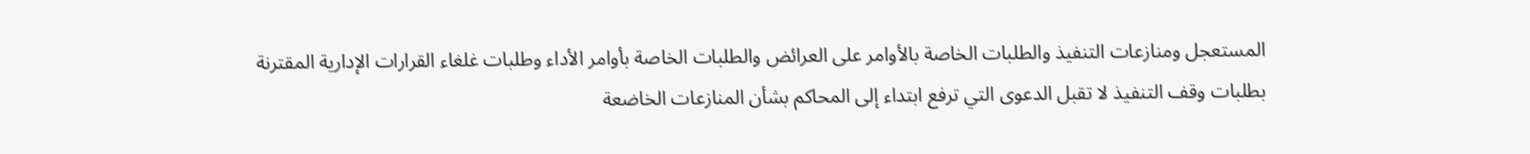المستعجل ومنازعات التنفيذ والطلبات الخاصة بالأوامر على العرائض والطلبات الخاصة بأوامر الأداء وطلبات غلغاء القرارات الإدارية المقترنة بطلبات وقف التنفيذ لا تقبل الدعوى التي ترفع ابتداء إلى المحاكم بشأن المنازعات الخاضعة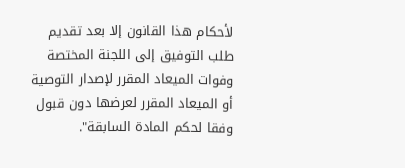لأحكام هذا القانون إلا بعد تقديم طلب التوفيق إلى اللجنة المختصة وفوات الميعاد المقرر لإصدار التوصية أو الميعاد المقرر لعرضها دون قبول وفقا لحكم المادة السابقة".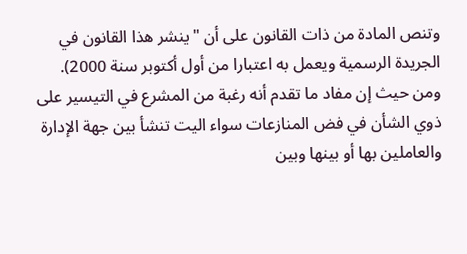وتنص المادة من ذات القانون على أن "ينشر هذا القانون في الجريدة الرسمية ويعمل به اعتبارا من أول أكتوبر سنة 2000).
ومن حيث إن مفاد ما تقدم أنه رغبة من المشرع في التيسير على ذوي الشأن في فض المنازعات سواء اليت تنشأ بين جهة الإدارة والعاملين بها أو بينها وبين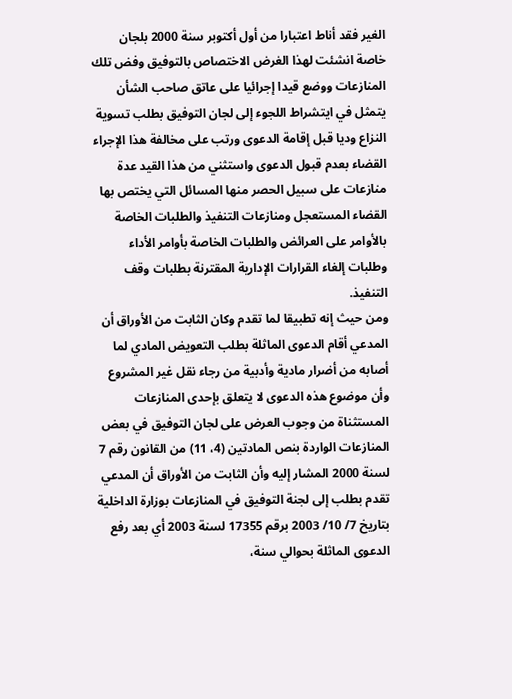الغير فقد أناط اعتبارا من أول أكتوبر سنة 2000 بلجان خاصة انشئت لهذا الغرض الاختصاص بالتوفيق وفض تلك المنازعات ووضع قيدا إجرائيا على عاتق صاحب الشأن يتمثل في ايتشراط اللجوء إلى لجان التوفيق بطلب تسوية النزاع وديا قبل إقامة الدعوى ورتب على مخالفة هذا الإجراء القضاء بعدم قبول الدعوى واستثني من هذا القيد عدة منازعات على سبيل الحصر منها المسائل التي يختص بها القضاء المستعجل ومنازعات التنفيذ والطلبات الخاصة بالأوامر على العرائض والطلبات الخاصة بأوامر الأداء وطلبات إلغاء القرارات الإدارية المقترنة بطلبات وقف التنفيذ.
ومن حيث إنه تطبيقا لما تقدم وكان الثابت من الأوراق أن المدعي أقام الدعوى الماثلة بطلب التعويض المادي لما أصابه من أضرار مادية وأدبية من رجاء نقل غير المشروع وأن موضوع هذه الدعوى لا يتعلق بإحدى المنازعات المستثناة من وجوب العرض على لجان التوفيق في بعض المنازعات الواردة بنص المادتين (4، 11) من القانون رقم 7 لسنة 2000 المشار إليه وأن الثابت من الأوراق أن المدعي تقدم بطلب إلى لجنة التوفيق في المنازعات بوزارة الداخلية بتاريخ 7/ 10/ 2003 برقم 17355 لسنة 2003 أي بعد رفع الدعوى الماثلة بحوالي سنة،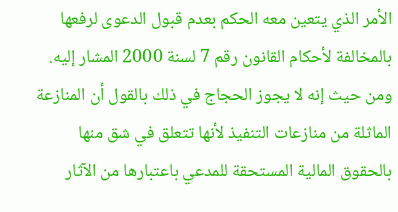الأمر الذي يتعين معه الحكم بعدم قبول الدعوى لرفعها بالمخالفة لأحكام القانون رقم 7 لسنة 2000 المشار إليه.
ومن حيث إنه لا يجوز الحجاج في ذلك بالقول أن المنازعة الماثلة من منازعات التنفيذ لأنها تتعلق في شق منها بالحقوق المالية المستحقة للمدعي باعتبارها من الآثار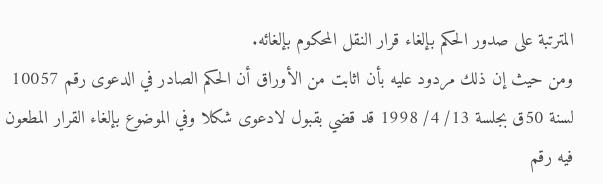المترتبة على صدور الحكم بإلغاء قرار النقل المحكوم بإلغائه.
ومن حيث إن ذلك مردود عليه بأن اثابت من الأوراق أن الحكم الصادر في الدعوى رقم 10057 لسنة 50ق بجلسة 13/ 4/ 1998 قد قضي بقبول لادعوى شكلا وفي الموضوع بإلغاء القرار المطعون فيه رقم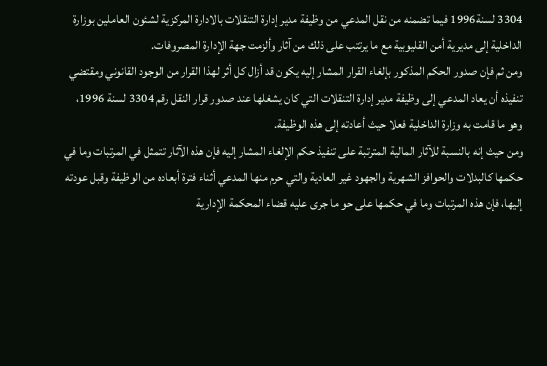3304 لسنة1996 فيما تضمنه من نقل المدعي من وظيفة مدير إدارة التنقلات بالادارة المركزية لشئون العاملين بوزارة الداخلية إلى مديرية أمن القليوبية مع ما يرتتب على ذلك من آثار وألزمت جهة الإدارة المصروفات.
ومن ثم فإن صدور الحكم المذكور بإلغاء القرار المشار إليه يكون قد أزال كل أثر لهذا القرار من الوجود القانوني ومقتضي تنفيذه أن يعاد المدعي إلى وظيفة مدير إدارة التنقلات التي كان يشغلها عند صدور قرار النقل رقم 3304 لسنة 1996، وهو ما قامت به وزارة الداخلية فعلا حيث أعادته إلى هذه الوظيفة.
ومن حيث إنه بالنسبة للآثار المالية المترتبة على تنفيذ حكم الإلغاء المشار إليه فإن هذه الآثار تتمثل في المرتبات وما في حكمها كالبدلات والحوافز الشهرية والجهود غير العادية والتي حرم منها المدعي أثناء فترة أبعاده من الوظيفة وقبل عودته إليها، فإن هذه المرتبات وما في حكمها على حو ما جرى عليه قضاء المحكمة الإدارية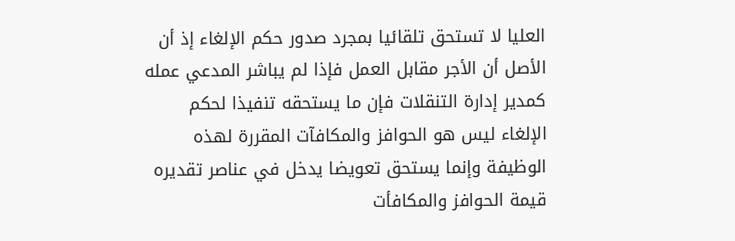العليا لا تستحق تلقائيا بمجرد صدور حكم الإلغاء إذ أن الأصل أن الأجر مقابل العمل فإذا لم يباشر المدعي عمله كمدير إدارة التنقلات فإن ما يستحقه تنفيذا لحكم الإلغاء ليس هو الحوافز والمكافآت المقررة لهذه الوظيفة وإنما يستحق تعويضا يدخل في عناصر تقديره قيمة الحوافز والمكافأت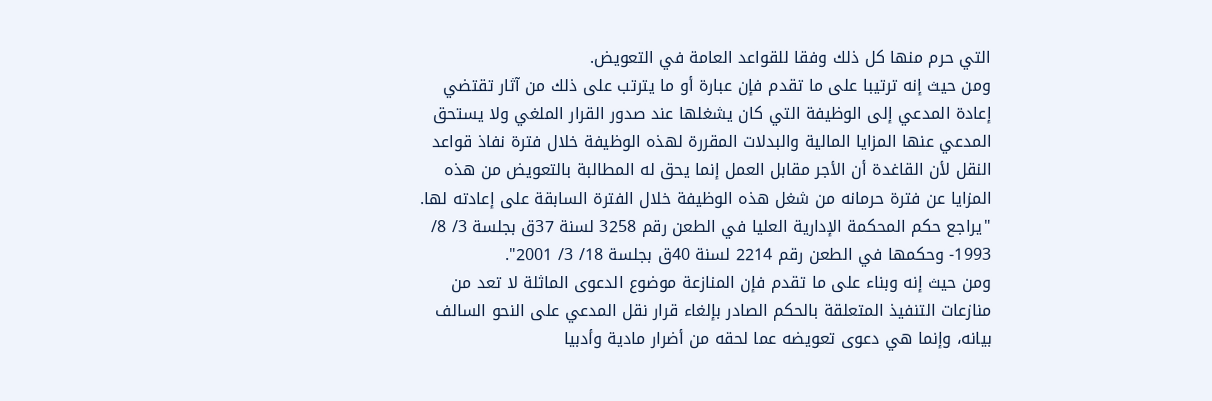التي حرم منها كل ذلك وفقا للقواعد العامة في التعويض.
ومن حيث إنه ترتيبا على ما تقدم فإن عبارة أو ما يترتب على ذلك من آثار تقتضي إعادة المدعي إلى الوظيفة التي كان يشغلها عند صدور القرار الملغي ولا يستحق المدعي عنها المزايا المالية والبدلات المقررة لهذه الوظيفة خلال فترة نفاذ قواعد النقل لأن القاغدة أن الأجر مقابل العمل إنما يحق له المطالبة بالتعويض من هذه المزايا عن فترة حرمانه من شغل هذه الوظيفة خلال الفترة السابقة على إعادته لها.
"يراجع حكم المحكمة الإدارية العليا في الطعن رقم 3258 لسنة 37ق بجلسة 3/ 8/ 1993- وحكمها في الطعن رقم 2214 لسنة 40ق بجلسة 18/ 3/ 2001".
ومن حيث إنه وبناء على ما تقدم فإن المنازعة موضوع الدعوى الماثلة لا تعد من منازعات التنفيذ المتعلقة بالحكم الصادر بإلغاء قرار نقل المدعي على النحو السالف بيانه، وإنما هي دعوى تعويضه عما لحقه من أضرار مادية وأدبيا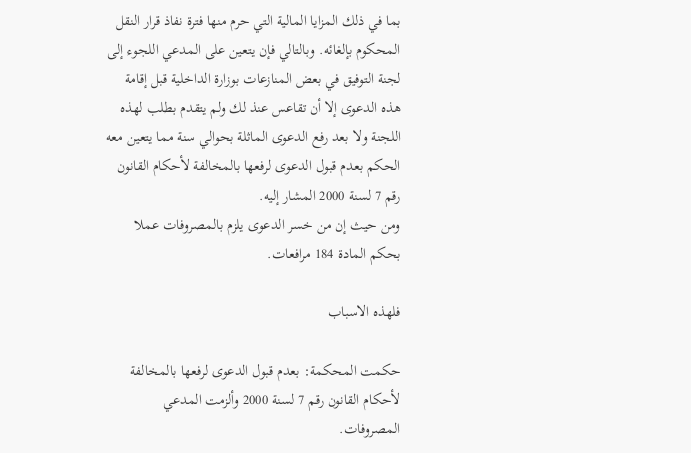بما في ذلك المزايا المالية التي حرم منها فترة نفاذ قرار النقل المحكوم بإلغائه. وبالتالي فإن يتعين على المدعي اللجوء إلى لجنة التوفيق في بعض المنازعات بوزارة الداخلية قبل إقامة هذه الدعوى إلا أن تقاعس عنذ لك ولم يتقدم بطلب لهذه اللجنة ولا بعد رفع الدعوى الماثلة بحوالي سنة مما يتعين معه الحكم بعدم قبول الدعوى لرفعها بالمخالفة لأحكام القانون رقم 7 لسنة 2000 المشار إليه.
ومن حيث إن من خسر الدعوى يلزم بالمصروفات عملا بحكم المادة 184 مرافعات.

فلهذه الاسباب

حكمت المحكمة: بعدم قبول الدعوى لرفعها بالمخالفة لأحكام القانون رقم 7 لسنة 2000 وألزمت المدعي المصروفات.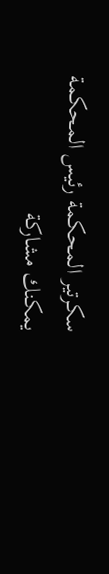سكرتير المحكمة رئيس المحكمة
يمكنك مشاركة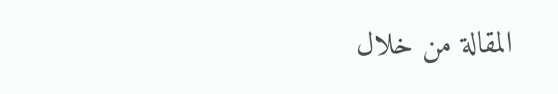المقالة من خلال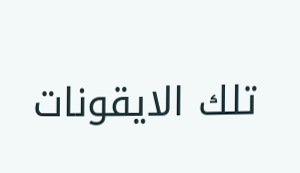تلك الايقونات